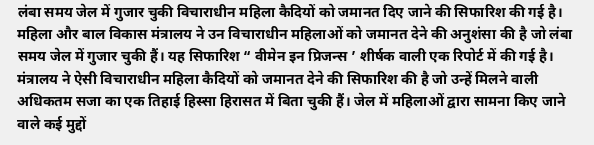लंबा समय जेल में गुजार चुकी विचाराधीन महिला कैदियों को जमानत दिए जाने की सिफारिश की गई है। महिला और बाल विकास मंत्रालय ने उन विचाराधीन महिलाओं को जमानत देने की अनुशंसा की है जो लंबा समय जेल में गुजार चुकी हैं। यह सिफारिश “ वीमेन इन प्रिजन्स ’ शीर्षक वाली एक रिपोर्ट में की गई है।
मंत्रालय ने ऐसी विचाराधीन महिला कैदियों को जमानत देने की सिफारिश की है जो उन्हें मिलने वाली अधिकतम सजा का एक तिहाई हिस्सा हिरासत में बिता चुकी हैं। जेल में महिलाओं द्वारा सामना किए जाने वाले कई मुद्दों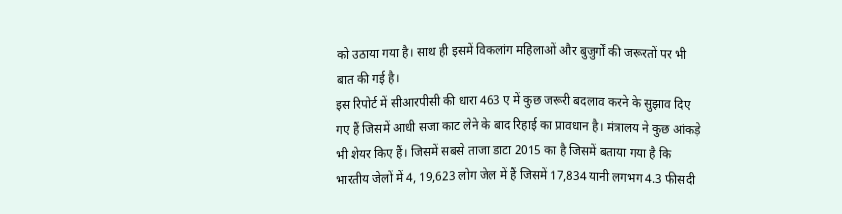को उठाया गया है। साथ ही इसमें विकलांग महिलाओं और बुजुर्गों की जरूरतों पर भी बात की गई है।
इस रिपोर्ट में सीआरपीसी की धारा 463 ए में कुछ जरूरी बदलाव करने के सुझाव दिए गए हैं जिसमें आधी सजा काट लेने के बाद रिहाई का प्रावधान है। मंत्रालय ने कुछ आंकड़े भी शेयर किए हैं। जिसमें सबसे ताजा डाटा 2015 का है जिसमें बताया गया है कि भारतीय जेलों में 4, 19,623 लोग जेल में हैं जिसमें 17,834 यानी लगभग 4.3 फीसदी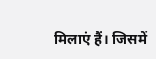मिलाएं हैं। जिसमें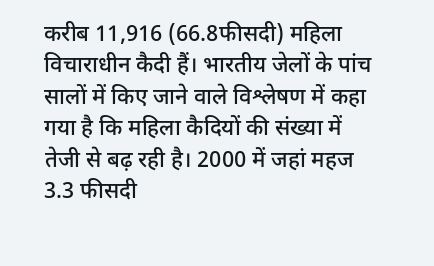करीब 11,916 (66.8फीसदी) महिला विचाराधीन कैदी हैं। भारतीय जेलों के पांच सालों में किए जाने वाले विश्लेषण में कहा गया है कि महिला कैदियों की संख्या में तेजी से बढ़ रही है। 2000 में जहां महज 3.3 फीसदी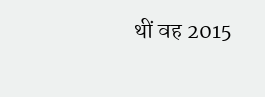थीं वह 2015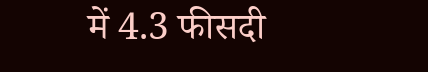में 4.3 फीसदी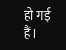हो गई हैं।